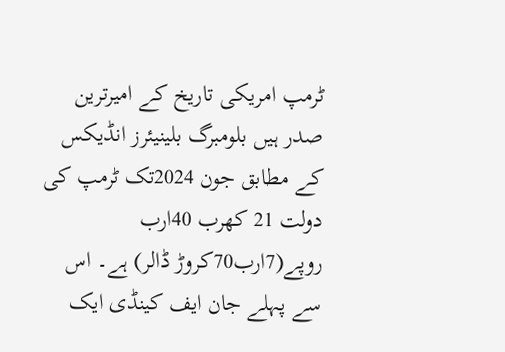ٹرمپ امریکی تاریخ کے امیرترین صدر ہیں بلومبرگ بلینیئرز انڈیکس کے مطابق جون 2024تک ٹرمپ کی دولت 21 کھرب 40ارب روپے(7ارب70کروڑ ڈالر) ہے۔ اس سے پہلے جان ایف کینڈی ایک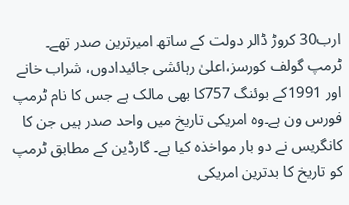ارب30 کروڑ ڈالر دولت کے ساتھ امیرترین صدر تھے۔ ٹرمپ گولف کورسز،اعلیٰ رہائشی جائیدادوں، شراب خانے اور 1991کے بوئنگ 757کا بھی مالک ہے جس کا نام ٹرمپ فورس ون ہے۔وہ امریکی تاریخ میں واحد صدر ہیں جن کا کانگریس نے دو بار مواخذہ کیا ہے۔ گارڈین کے مطابق ٹرمپ کو تاریخ کا بدترین امریکی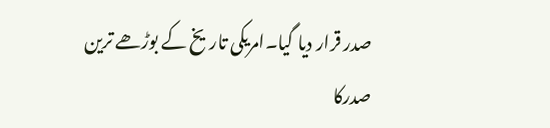صدر قرار دیا گیا۔امریکی تاریخ کے بوڑھے ترین صدرکا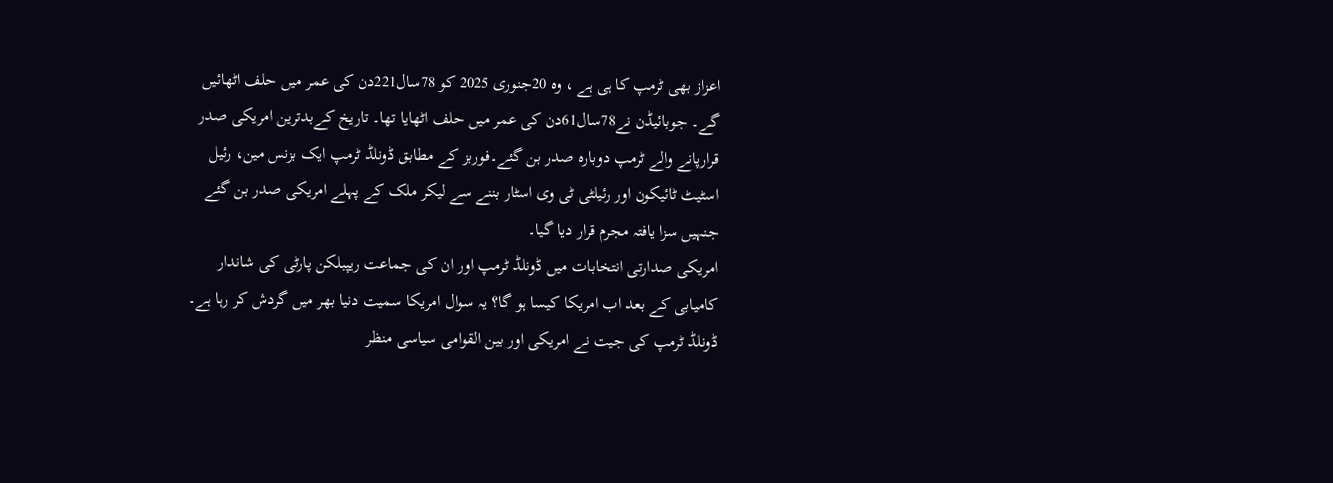اعزاز بھی ٹرمپ کا ہی ہے ، وہ 20جنوری 2025 کو 78سال221دن کی عمر میں حلف اٹھائیں گے۔ جوبائیڈن نے78سال61دن کی عمر میں حلف اٹھایا تھا۔ تاریخ کےبدترین امریکی صدر قرارپانے والے ٹرمپ دوبارہ صدر بن گئے۔فوربز کے مطابق ڈونلڈ ٹرمپ ایک بزنس مین، رئیل اسٹیٹ ٹائیکون اور رئیلٹی ٹی وی اسٹار بننے سے لیکر ملک کے پہلے امریکی صدر بن گئے جنہیں سزا یافتہ مجرم قرار دیا گیا۔
امریکی صدارتی انتخابات میں ڈونلڈ ٹرمپ اور ان کی جماعت ریپبلکن پارٹی کی شاندار کامیابی کے بعد اب امریکا کیسا ہو گا؟ یہ سوال امریکا سمیت دنیا بھر میں گردش کر رہا ہے۔
ڈونلڈ ٹرمپ کی جیت نے امریکی اور بین القوامی سیاسی منظر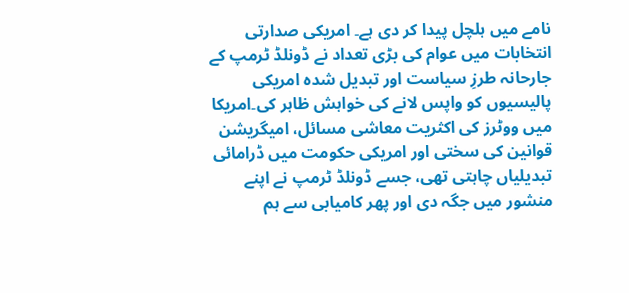نامے میں ہلچل پیدا کر دی ہے۔ امریکی صدارتی انتخابات میں عوام کی بڑی تعداد نے ڈونلڈ ٹرمپ کے جارحانہ طرزِ سیاست اور تبدیل شدہ امریکی پالیسیوں کو واپس لانے کی خواہش ظاہر کی۔امریکا میں ووٹرز کی اکثریت معاشی مسائل، امیگریشن قوانین کی سختی اور امریکی حکومت میں ڈرامائی تبدیلیاں چاہتی تھی، جسے ڈونلڈ ٹرمپ نے اپنے منشور میں جگہ دی اور پھر کامیابی سے ہم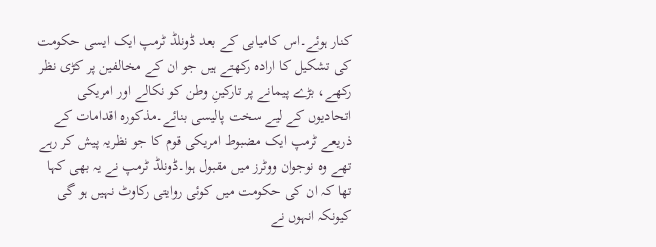کنار ہوئے۔اس کامیابی کے بعد ڈونلڈ ٹرمپ ایک ایسی حکومت کی تشکیل کا ارادہ رکھتے ہیں جو ان کے مخالفین پر کڑی نظر رکھے، بڑے پیمانے پر تارکینِ وطن کو نکالے اور امریکی اتحادیوں کے لیے سخت پالیسی بنائے۔مذکورہ اقدامات کے ذریعے ٹرمپ ایک مضبوط امریکی قوم کا جو نظریہ پیش کر رہے تھے وہ نوجوان ووٹرز میں مقبول ہوا۔ڈونلڈ ٹرمپ نے یہ بھی کہا تھا کہ ان کی حکومت میں کوئی روایتی رکاوٹ نہیں ہو گی کیونکہ انہوں نے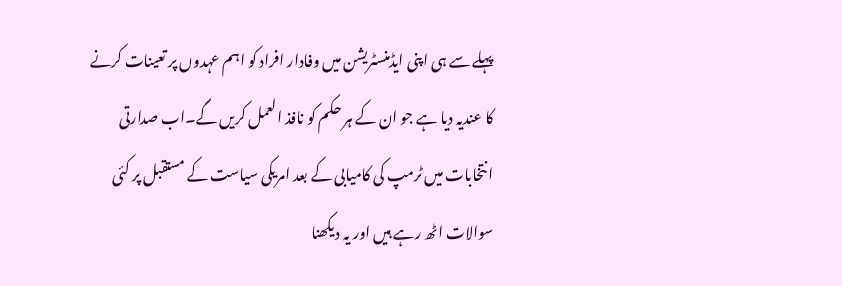پہلے سے ہی اپنی ایڈمنسٹریشن میں وفادار افراد کو اہم عہدوں پر تعینات کرنے کا عندیہ دیا ہے جو ان کے ہر حکم کو نافذ العمل کریں گے۔اب صدارتی انتخابات میں ٹرمپ کی کامیابی کے بعد امریکی سیاست کے مستقبل پر کئی سوالات اٹھ رہے ہیں اور یہ دیکھنا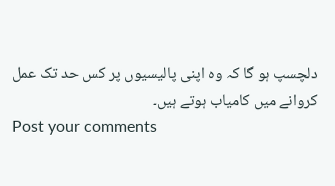دلچسپ ہو گا کہ وہ اپنی پالیسیوں پر کس حد تک عمل کروانے میں کامیاب ہوتے ہیں۔
Post your comments